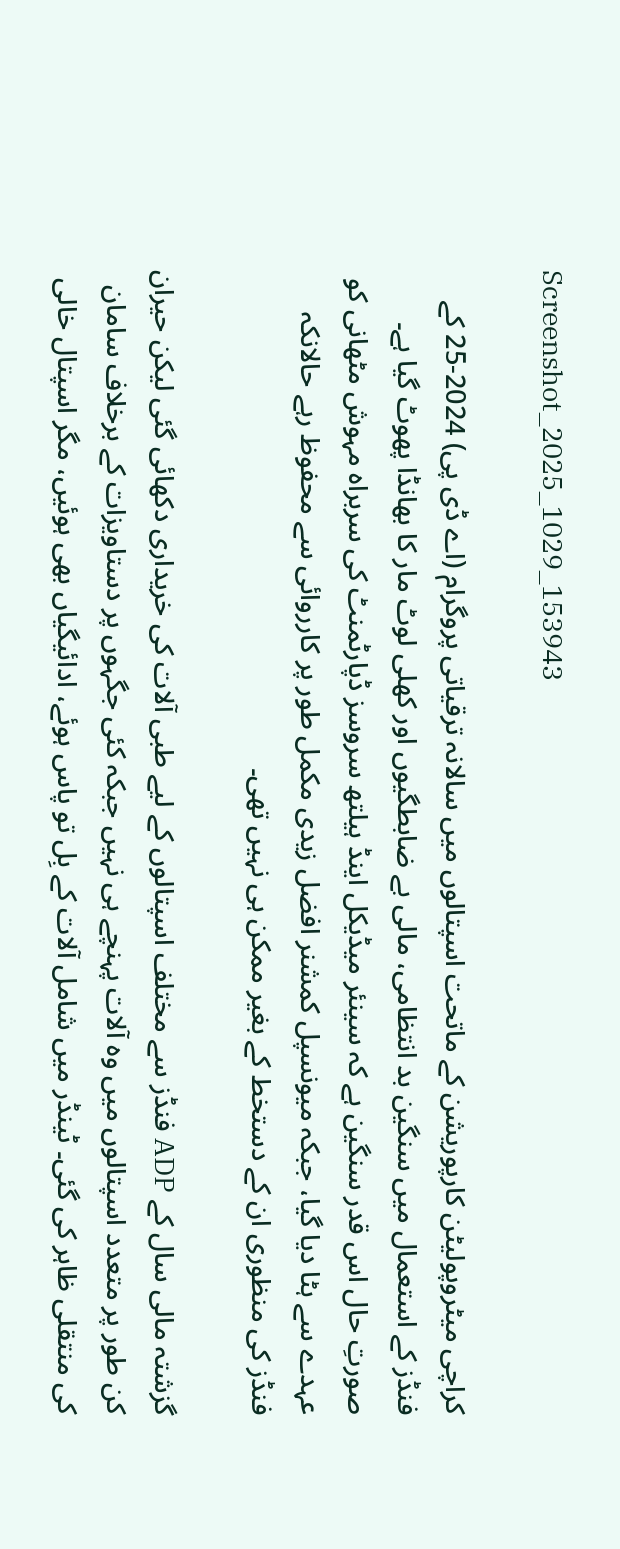Screenshot_2025_1029_153943

کراچی میٹروپولیٹن کارپوریشن کے ماتحت اسپتالوں میں سالانہ ترقیاتی پروگرام (اے ڈی پی) 2024-25 کے فنڈز کے استعمال میں سنگین بد انتظامی، مالی بے ضابطگیوں اور کھلی لوٹ مار کا بھانڈا پھوٹ گیا ہے۔ صورتِ حال اس قدر سنگین ہے کہ سینئر میڈیکل اینڈ ہیلتھ سروسز ڈپارٹمنٹ کی سربراہ مہوش مٹھانی کو عہدے سے ہٹا دیا گیا، جبکہ میونسپل کمشنر افضل زیدی مکمل طور پر کارروائی سے محفوظ رہے حالانکہ فنڈز کی منظوری ان کے دستخط کے بغیر ممکن ہی نہیں تھی۔

گزشتہ مالی سال کے ADP فنڈز سے مختلف اسپتالوں کے لیے طبی آلات کی خریداری دکھائی گئی لیکن حیران کن طور پر متعدد اسپتالوں میں وہ آلات پہنچے ہی نہیں جبکہ کئی جگہوں پر دستاویزات کے برخلاف سامان کی منتقلی ظاہر کی گئی۔ ٹینڈر میں شامل آلات کے بِل تو پاس ہوئے، ادائیگیاں بھی ہوئیں، مگر اسپتال خالی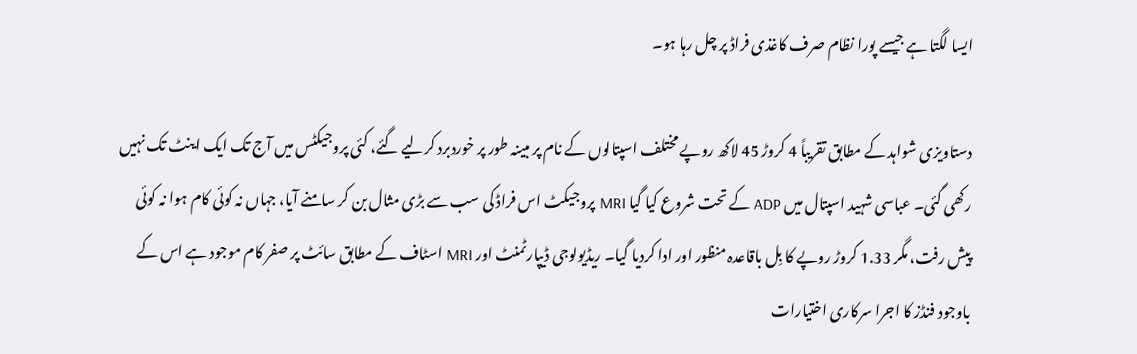ایسا لگتا ہے جیسے پورا نظام صرف کاغذی فراڈ پر چل رہا ہو۔

دستاویزی شواہد کے مطابق تقریباً 4 کروڑ 45 لاکھ روپے مختلف اسپتالوں کے نام پر مبینہ طور پر خوردبرد کرلیے گئے، کئی پروجیکٹس میں آج تک ایک اینٹ تک نہیں رکھی گئی۔ عباسی شہید اسپتال میں ADP کے تحت شروع کیا گیا MRI پروجیکٹ اس فراڈ کی سب سے بڑی مثال بن کر سامنے آیا، جہاں نہ کوئی کام ہوا نہ کوئی پیش رفت، مگر 1.33 کروڑ روپے کا بِل باقاعدہ منظور اور ادا کردیا گیا۔ ریڈیولوجی ڈیپارٹمنٹ اور MRI اسٹاف کے مطابق سائٹ پر صفر کام موجود ہے اس کے باوجود فنڈز کا اجرا سرکاری اختیارات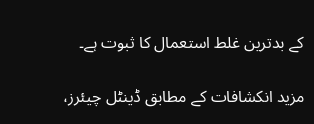کے بدترین غلط استعمال کا ثبوت ہے۔

مزید انکشافات کے مطابق ڈینٹل چیئرز،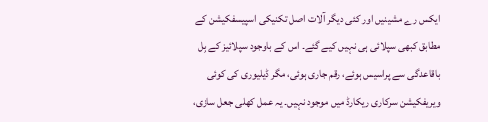ایکس رے مشینیں اور کئی دیگر آلات اصل تکنیکی اسپیسفکیشن کے مطابق کبھی سپلائی ہی نہیں کیے گئے۔ اس کے باوجود سپلائیز کے بِل باقاعدگی سے پراسیس ہوئے، رقم جاری ہوئی، مگر ڈیلیوری کی کوئی ویریفکیشن سرکاری ریکارڈ میں موجود نہیں۔ یہ عمل کھلی جعل سازی،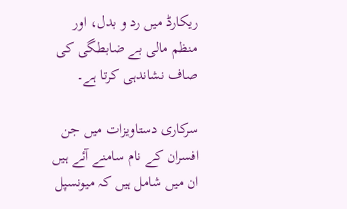ریکارڈ میں رد و بدل، اور منظم مالی بے ضابطگی کی صاف نشاندہی کرتا ہے۔

سرکاری دستاویزات میں جن افسران کے نام سامنے آئے ہیں ان میں شامل ہیں کہ میونسپل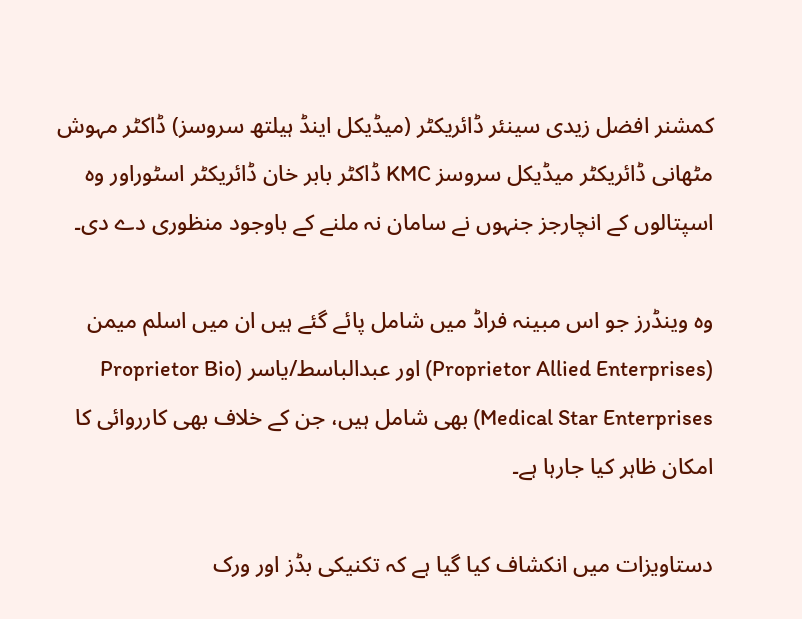کمشنر افضل زیدی سینئر ڈائریکٹر (میڈیکل اینڈ ہیلتھ سروسز) ڈاکٹر مہوش مٹھانی ڈائریکٹر میڈیکل سروسز KMC ڈاکٹر بابر خان ڈائریکٹر اسٹوراور وہ اسپتالوں کے انچارجز جنہوں نے سامان نہ ملنے کے باوجود منظوری دے دی۔

وہ وینڈرز جو اس مبینہ فراڈ میں شامل پائے گئے ہیں ان میں اسلم میمن (Proprietor Allied Enterprises) اور عبدالباسط/یاسر (Proprietor Bio Medical Star Enterprises) بھی شامل ہیں، جن کے خلاف بھی کارروائی کا امکان ظاہر کیا جارہا ہے۔

دستاویزات میں انکشاف کیا گیا ہے کہ تکنیکی بڈز اور ورک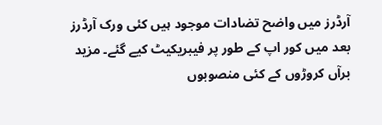آرڈرز میں واضح تضادات موجود ہیں کئی ورک آرڈرز بعد میں کور اپ کے طور پر فیبریکیٹ کیے گئے۔ مزید برآں کروڑوں کے کئی منصوبوں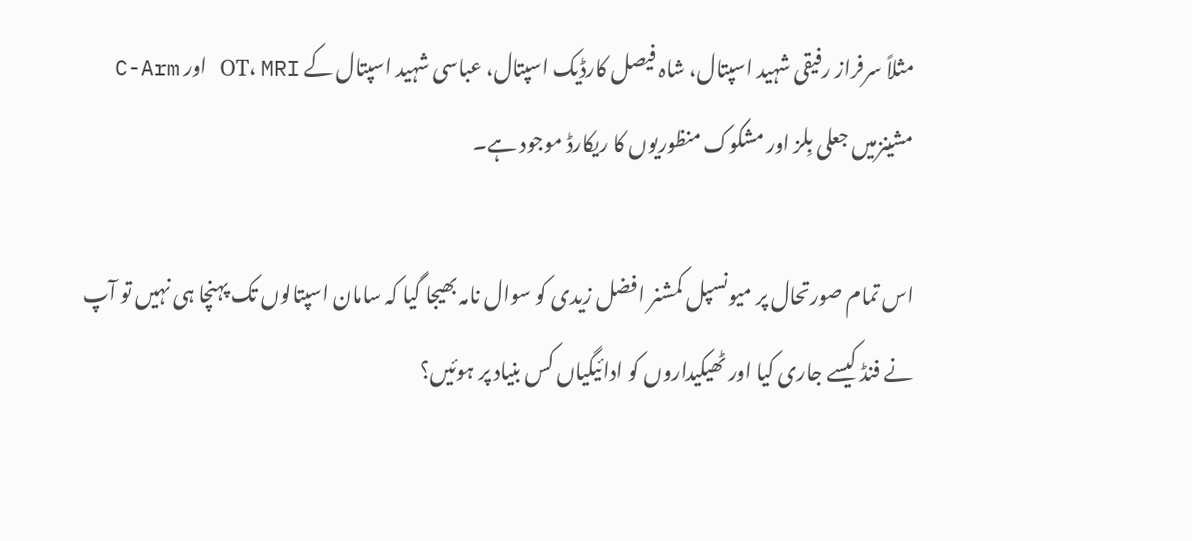مثلاً سرفراز رفیقی شہید اسپتال، شاہ فیصل کارڈیک اسپتال، عباسی شہید اسپتال کے OT، MRI اور C-Arm مشینزمیں جعلی بِلز اور مشکوک منظوریوں کا ریکارڈ موجود ہے۔

اس تمام صورتحال پر میونسپل کمشنر افضل زیدی کو سوال نامہ بھیجا گیا کہ سامان اسپتالوں تک پہنچا ہی نہیں تو آپ نے فنڈ کیسے جاری کیا اور ٹھیکیداروں کو ادائیگیاں کس بنیاد پر ہوئیں؟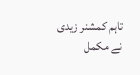تاہم کمشنر زیدی نے مکمل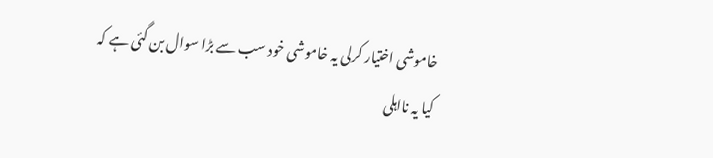خاموشی اختیار کرلی یہ خاموشی خود سب سے بڑا سوال بن گئی ہے کہ
کیا یہ نااہلی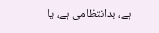ہے، بدانتظامی ہے، یا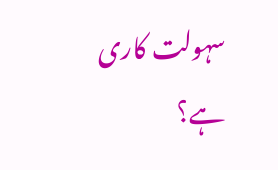سہولت کاری ہے؟